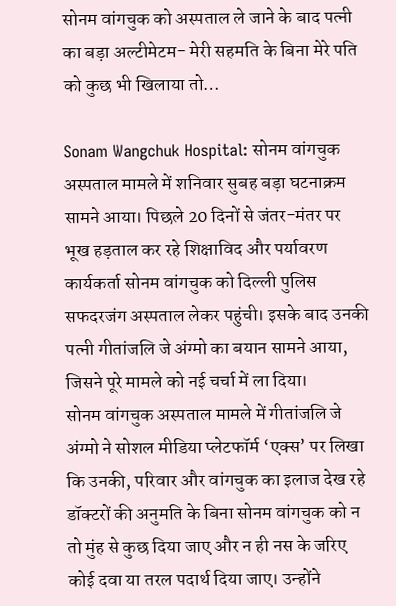सोनम वांगचुक को अस्पताल ले जाने के बाद पत्नी का बड़ा अल्टीमेटम- मेरी सहमति के बिना मेरे पति को कुछ भी खिलाया तो…

Sonam Wangchuk Hospital: सोनम वांगचुक अस्पताल मामले में शनिवार सुबह बड़ा घटनाक्रम सामने आया। पिछले 20 दिनों से जंतर-मंतर पर भूख हड़ताल कर रहे शिक्षाविद और पर्यावरण कार्यकर्ता सोनम वांगचुक को दिल्ली पुलिस सफदरजंग अस्पताल लेकर पहुंची। इसके बाद उनकी पत्नी गीतांजलि जे अंग्मो का बयान सामने आया, जिसने पूरे मामले को नई चर्चा में ला दिया।
सोनम वांगचुक अस्पताल मामले में गीतांजलि जे अंग्मो ने सोशल मीडिया प्लेटफॉर्म ‘एक्स’ पर लिखा कि उनकी, परिवार और वांगचुक का इलाज देख रहे डॉक्टरों की अनुमति के बिना सोनम वांगचुक को न तो मुंह से कुछ दिया जाए और न ही नस के जरिए कोई दवा या तरल पदार्थ दिया जाए। उन्होंने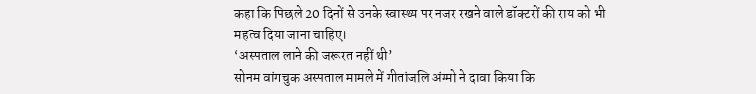कहा कि पिछले 20 दिनों से उनके स्वास्थ्य पर नजर रखने वाले डॉक्टरों की राय को भी महत्व दिया जाना चाहिए।
‘अस्पताल लाने की जरूरत नहीं थी’
सोनम वांगचुक अस्पताल मामले में गीतांजलि अंग्मो ने दावा किया कि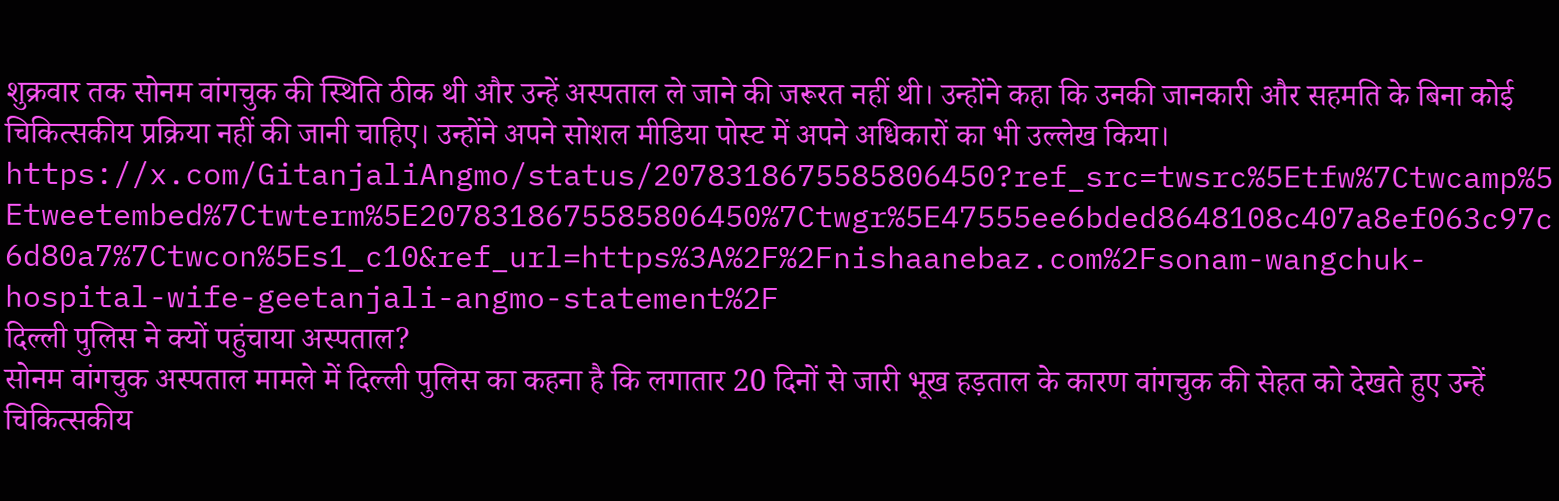शुक्रवार तक सोनम वांगचुक की स्थिति ठीक थी और उन्हें अस्पताल ले जाने की जरूरत नहीं थी। उन्होंने कहा कि उनकी जानकारी और सहमति के बिना कोई चिकित्सकीय प्रक्रिया नहीं की जानी चाहिए। उन्होंने अपने सोशल मीडिया पोस्ट में अपने अधिकारों का भी उल्लेख किया।
https://x.com/GitanjaliAngmo/status/2078318675585806450?ref_src=twsrc%5Etfw%7Ctwcamp%5Etweetembed%7Ctwterm%5E2078318675585806450%7Ctwgr%5E47555ee6bded8648108c407a8ef063c97c6d80a7%7Ctwcon%5Es1_c10&ref_url=https%3A%2F%2Fnishaanebaz.com%2Fsonam-wangchuk-hospital-wife-geetanjali-angmo-statement%2F
दिल्ली पुलिस ने क्यों पहुंचाया अस्पताल?
सोनम वांगचुक अस्पताल मामले में दिल्ली पुलिस का कहना है कि लगातार 20 दिनों से जारी भूख हड़ताल के कारण वांगचुक की सेहत को देखते हुए उन्हें चिकित्सकीय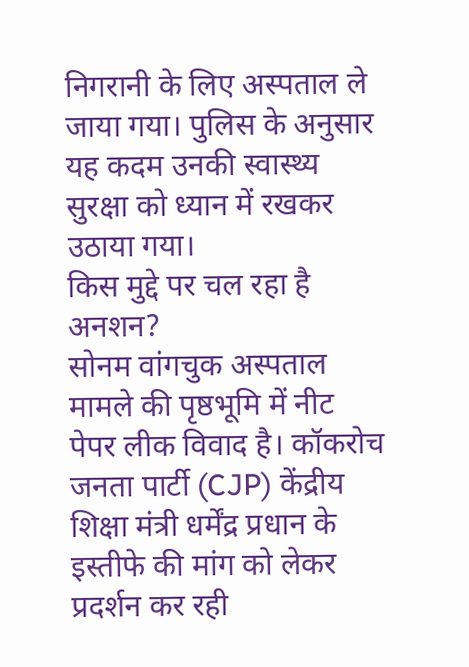निगरानी के लिए अस्पताल ले जाया गया। पुलिस के अनुसार यह कदम उनकी स्वास्थ्य सुरक्षा को ध्यान में रखकर उठाया गया।
किस मुद्दे पर चल रहा है अनशन?
सोनम वांगचुक अस्पताल मामले की पृष्ठभूमि में नीट पेपर लीक विवाद है। कॉकरोच जनता पार्टी (CJP) केंद्रीय शिक्षा मंत्री धर्मेंद्र प्रधान के इस्तीफे की मांग को लेकर प्रदर्शन कर रही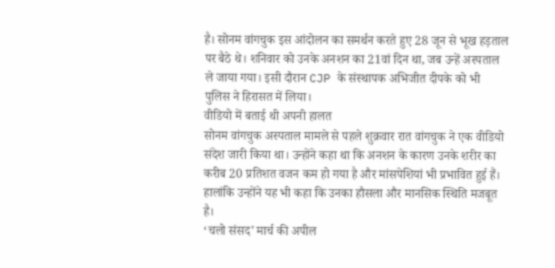है। सोनम वांगचुक इस आंदोलन का समर्थन करते हुए 28 जून से भूख हड़ताल पर बैठे थे। शनिवार को उनके अनशन का 21वां दिन था, जब उन्हें अस्पताल ले जाया गया। इसी दौरान CJP के संस्थापक अभिजीत दीपके को भी पुलिस ने हिरासत में लिया।
वीडियो में बताई थी अपनी हालत
सोनम वांगचुक अस्पताल मामले से पहले शुक्रवार रात वांगचुक ने एक वीडियो संदेश जारी किया था। उन्होंने कहा था कि अनशन के कारण उनके शरीर का करीब 20 प्रतिशत वजन कम हो गया है और मांसपेशियां भी प्रभावित हुई हैं। हालांकि उन्होंने यह भी कहा कि उनका हौसला और मानसिक स्थिति मजबूत है।
‘चलो संसद’ मार्च की अपील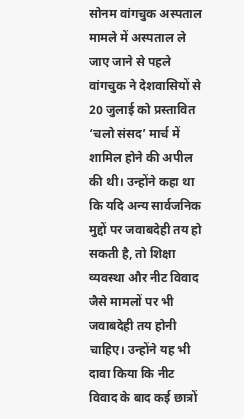सोनम वांगचुक अस्पताल मामले में अस्पताल ले जाए जाने से पहले वांगचुक ने देशवासियों से 20 जुलाई को प्रस्तावित ‘चलो संसद’ मार्च में शामिल होने की अपील की थी। उन्होंने कहा था कि यदि अन्य सार्वजनिक मुद्दों पर जवाबदेही तय हो सकती है, तो शिक्षा व्यवस्था और नीट विवाद जैसे मामलों पर भी जवाबदेही तय होनी चाहिए। उन्होंने यह भी दावा किया कि नीट विवाद के बाद कई छात्रों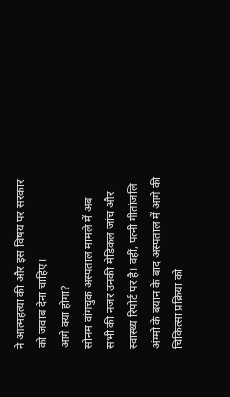ने आत्महत्या की और इस विषय पर सरकार को जवाब देना चाहिए।
आगे क्या होगा?
सोनम वांगचुक अस्पताल मामले में अब सभी की नजर उनकी मेडिकल जांच और स्वास्थ्य रिपोर्ट पर है। वहीं, पत्नी गीतांजलि अंग्मो के बयान के बाद अस्पताल में आगे की चिकित्सा प्रक्रिया को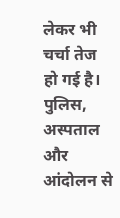लेकर भी चर्चा तेज हो गई है। पुलिस, अस्पताल और आंदोलन से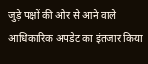जुड़े पक्षों की ओर से आने वाले आधिकारिक अपडेट का इंतजार किया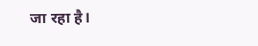जा रहा है।